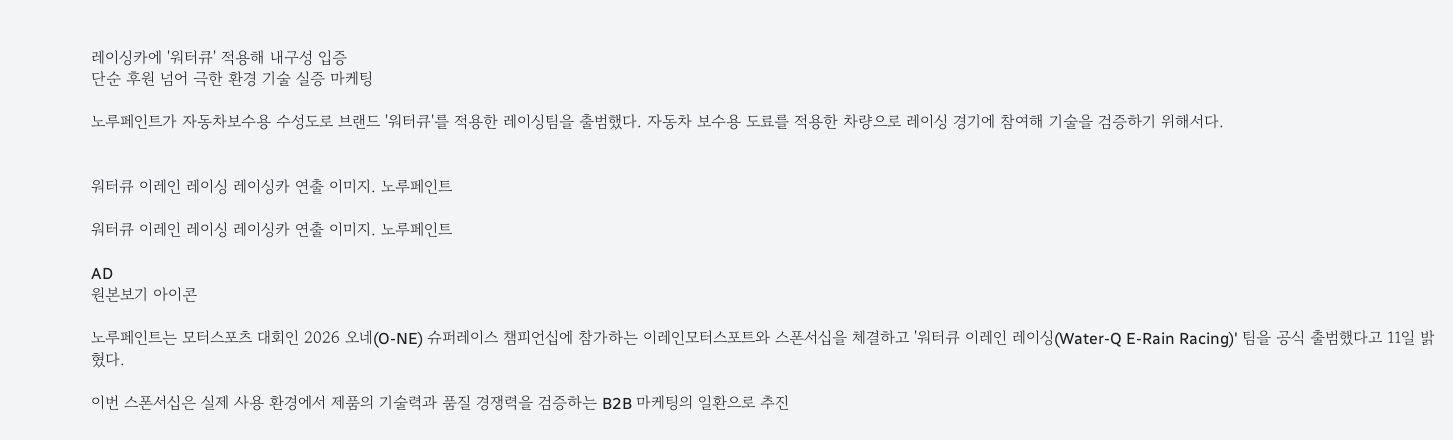레이싱카에 '워터큐' 적용해 내구성 입증
단순 후원 넘어 극한 환경 기술 실증 마케팅

노루페인트가 자동차보수용 수성도로 브랜드 '워터큐'를 적용한 레이싱팀을 출범했다. 자동차 보수용 도료를 적용한 차량으로 레이싱 경기에 참여해 기술을 검증하기 위해서다.


워터큐 이레인 레이싱 레이싱카 연출 이미지. 노루페인트

워터큐 이레인 레이싱 레이싱카 연출 이미지. 노루페인트

AD
원본보기 아이콘

노루페인트는 모터스포츠 대회인 2026 오네(O-NE) 슈퍼레이스 챔피언십에 참가하는 이레인모터스포트와 스폰서십을 체결하고 '워터큐 이레인 레이싱(Water-Q E-Rain Racing)' 팀을 공식 출범했다고 11일 밝혔다.

이번 스폰서십은 실제 사용 환경에서 제품의 기술력과 품질 경쟁력을 검증하는 B2B 마케팅의 일환으로 추진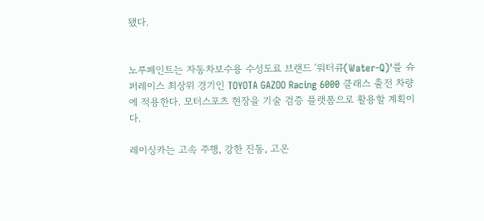됐다.


노루페인트는 자동차보수용 수성도료 브랜드 '워터큐(Water-Q)'를 슈퍼레이스 최상위 경기인 TOYOTA GAZOO Racing 6000 클래스 출전 차량에 적용한다. 모터스포츠 현장을 기술 검증 플랫폼으로 활용할 계획이다.

레이싱카는 고속 주행, 강한 진동, 고온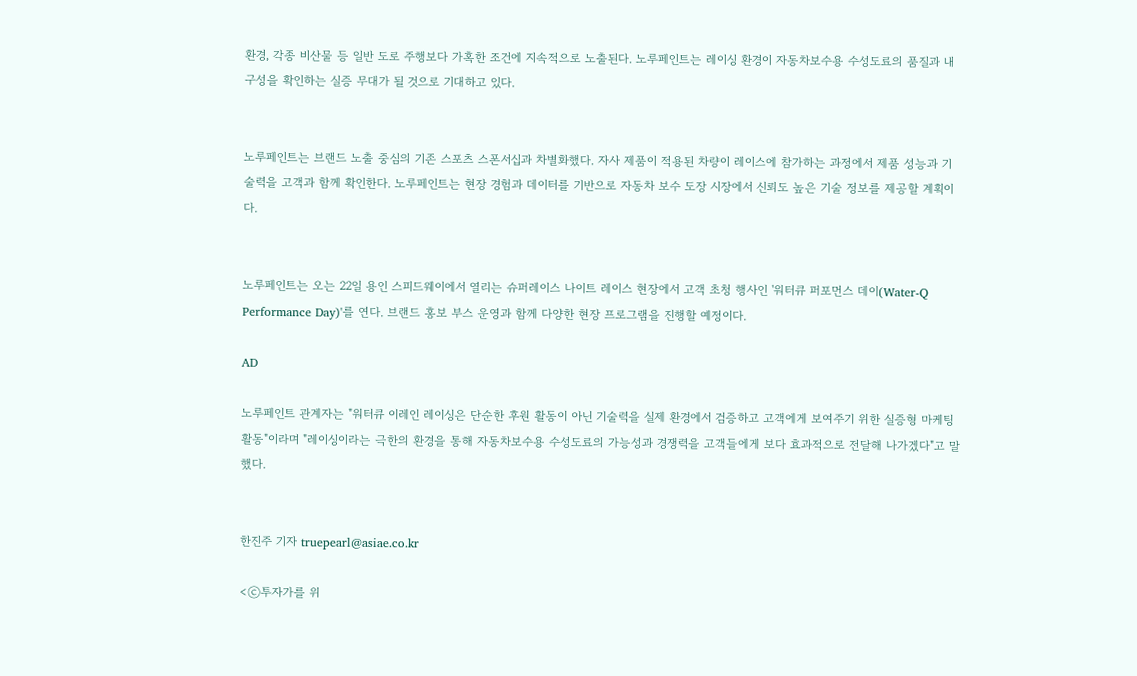환경, 각종 비산물 등 일반 도로 주행보다 가혹한 조건에 지속적으로 노출된다. 노루페인트는 레이싱 환경이 자동차보수용 수성도료의 품질과 내구성을 확인하는 실증 무대가 될 것으로 기대하고 있다.


노루페인트는 브랜드 노출 중심의 기존 스포츠 스폰서십과 차별화했다. 자사 제품이 적용된 차량이 레이스에 참가하는 과정에서 제품 성능과 기술력을 고객과 함께 확인한다. 노루페인트는 현장 경험과 데이터를 기반으로 자동차 보수 도장 시장에서 신뢰도 높은 기술 정보를 제공할 계획이다.


노루페인트는 오는 22일 용인 스피드웨이에서 열리는 슈퍼레이스 나이트 레이스 현장에서 고객 초청 행사인 '워터큐 퍼포먼스 데이(Water-Q Performance Day)'를 연다. 브랜드 홍보 부스 운영과 함께 다양한 현장 프로그램을 진행할 예정이다.

AD

노루페인트 관계자는 "워터큐 이레인 레이싱은 단순한 후원 활동이 아닌 기술력을 실제 환경에서 검증하고 고객에게 보여주기 위한 실증형 마케팅 활동"이라며 "레이싱이라는 극한의 환경을 통해 자동차보수용 수성도료의 가능성과 경쟁력을 고객들에게 보다 효과적으로 전달해 나가겠다"고 말했다.


한진주 기자 truepearl@asiae.co.kr

<ⓒ투자가를 위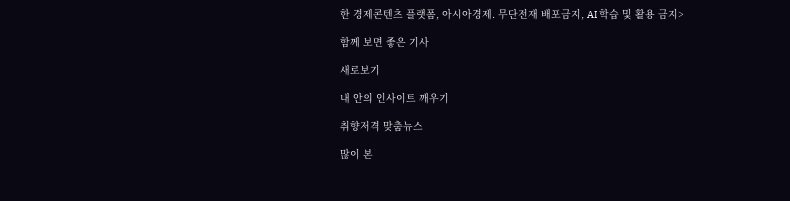한 경제콘텐츠 플랫폼, 아시아경제. 무단전재 배포금지, AI 학습 및 활용 금지>

함께 보면 좋은 기사

새로보기

내 안의 인사이트 깨우기

취향저격 맞춤뉴스

많이 본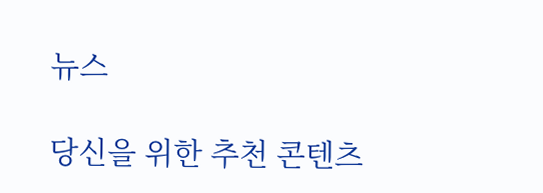뉴스

당신을 위한 추천 콘텐츠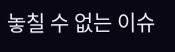놓칠 수 없는 이슈